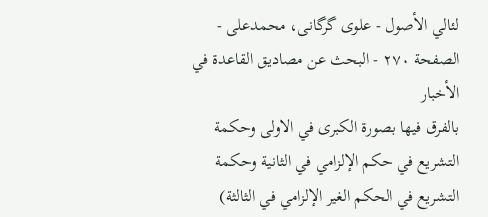لئالي الأصول - علوی گرگانی، محمدعلی - الصفحة ٢٧٠ - البحث عن مصاديق القاعدة في الأخبار
بالفرق فيها بصورة الكبرى في الاولى وحكمة التشريع في حكم الإلزامي في الثانية وحكمة التشريع في الحكم الغير الإلزامي في الثالثة)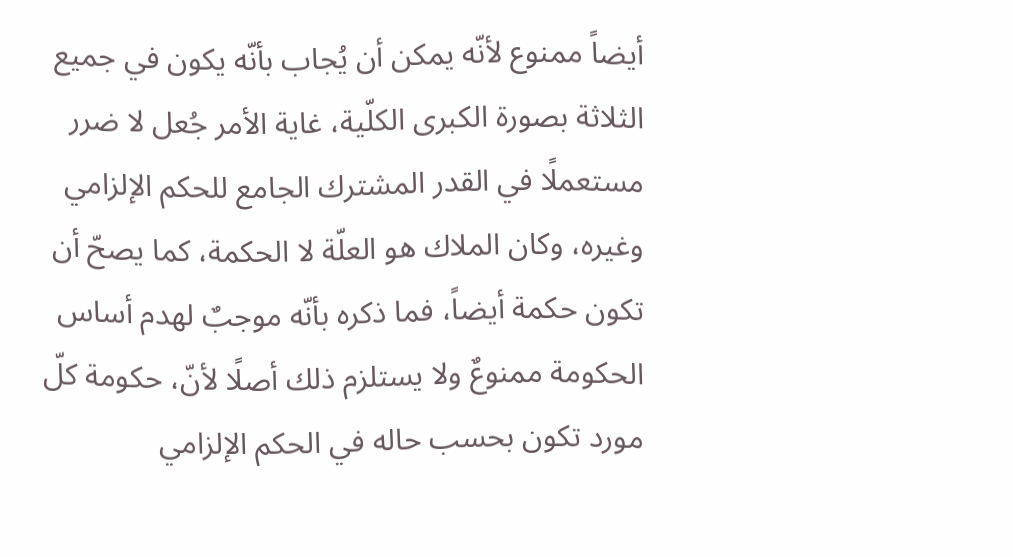أيضاً ممنوع لأنّه يمكن أن يُجاب بأنّه يكون في جميع الثلاثة بصورة الكبرى الكلّية، غاية الأمر جُعل لا ضرر مستعملًا في القدر المشترك الجامع للحكم الإلزامي وغيره، وكان الملاك هو العلّة لا الحكمة، كما يصحّ أن تكون حكمة أيضاً، فما ذكره بأنّه موجبٌ لهدم أساس الحكومة ممنوعٌ ولا يستلزم ذلك أصلًا لأنّ، حكومة كلّ مورد تكون بحسب حاله في الحكم الإلزامي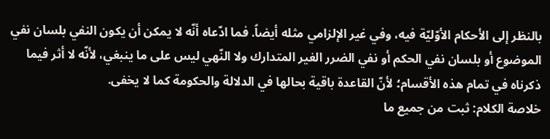بالنظر إلى الأحكام الأوّليّة فيه، وفي غير الإلزامي مثله أيضاً. فما ادّعاه أنّه لا يمكن أن يكون النفي بلسان نفي الموضوع أو بلسان نفي الحكم أو نفي الضرر الغير المتدارك ولا النّهي ليس على ما ينبغي، لأنّه لا أثر فيما ذكرناه في تمام هذه الأقسام؛ لأنّ القاعدة باقية بحالها في الدلالة والحكومة كما لا يخفى.
خلاصة الكلام: ثبت من جميع ما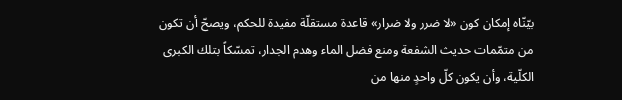بيّنّاه إمكان كون «لا ضرر ولا ضرار» قاعدة مستقلّة مفيدة للحكم، ويصحّ أن تكون من متمّمات حديث الشفعة ومنع فضل الماء وهدم الجدار، تمسّكاً بتلك الكبرى الكلّية، وأن يكون كلّ واحدٍ منها من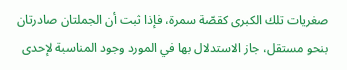صغريات تلك الكبرى كقصّة سمرة، فإذا ثبت أن الجملتان صادرتان بنحو مستقل، جاز الاستدلال بها في المورد وجود المناسبة لإحدى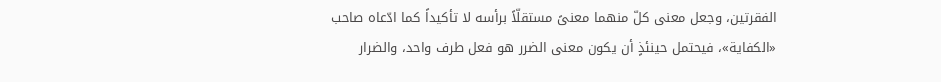الفقرتين، وجعل معنى كلّ منهما معنىً مستقلّاً برأسه لا تأكيداً كما ادّعاه صاحب «الكفاية»، فيحتمل حينئذٍ أن يكون معنى الضرر هو فعل طرف واحد، والضرار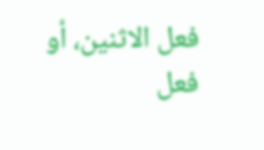فعل الاثنين، أو فعل